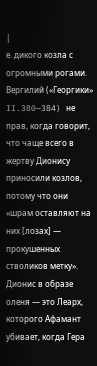|
е. дикого козла с огромными рогами. Вергилий («Георгики» II.380—384) не прав, когда говорит, что чаще всего в жертву Дионису приносили козлов, потому что они «шрам оставляют на них [лозах] — прокушенных стволиков метку». Дионис в образе оленя — это Леарх, которого Афамант убивает, когда Гера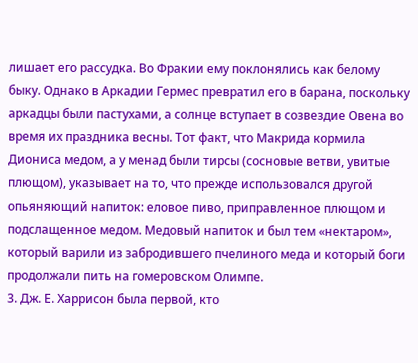лишает его рассудка. Во Фракии ему поклонялись как белому быку. Однако в Аркадии Гермес превратил его в барана, поскольку аркадцы были пастухами, а солнце вступает в созвездие Овена во время их праздника весны. Тот факт, что Макрида кормила Диониса медом, а у менад были тирсы (сосновые ветви, увитые плющом), указывает на то, что прежде использовался другой опьяняющий напиток: еловое пиво, приправленное плющом и подслащенное медом. Медовый напиток и был тем «нектаром», который варили из забродившего пчелиного меда и который боги продолжали пить на гомеровском Олимпе.
3. Дж. Е. Харрисон была первой, кто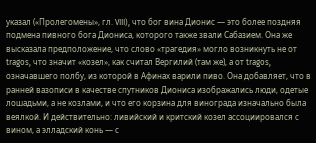указал («Пролегомены», гл. VIII), что бог вина Дионис — это более поздняя подмена пивного бога Диониса, которого также звали Сабазием. Она же высказала предположение, что слово «трагедия» могло возникнуть не от tragos, что значит «козел», как считал Вергилий (там же), а от tragos, означавшего полбу, из которой в Афинах варили пиво. Она добавляет, что в ранней вазописи в качестве спутников Диониса изображались люди, одетые лошадьми, а не козлами, и что его корзина для винограда изначально была веялкой. И действительно: ливийский и критский козел ассоциировался с вином, а элладский конь — с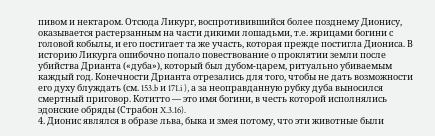пивом и нектаром. Отсюда Ликург, воспротивившийся более позднему Дионису, оказывается растерзанным на части дикими лошадьми, т.е. жрицами богини с головой кобылы, и его постигает та же участь, которая прежде постигла Диониса. В историю Ликурга ошибочно попало повествование о проклятии земли после убийства Дрианта («дуба»), который был дубом-царем, ритуально убиваемым каждый год. Конечности Дрианта отрезались для того, чтобы не дать возможности его духу блуждать (см. 153.b и 171.i ), а за неоправданную рубку дуба выносился смертный приговор. Котитто — это имя богини, в честь которой исполнялись эдонские обряды (Страбон X.3.16).
4. Дионис являлся в образе льва, быка и змея потому, что эти животные были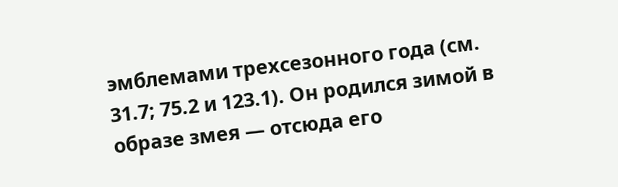эмблемами трехсезонного года (см. 31.7; 75.2 и 123.1). Он родился зимой в образе змея — отсюда его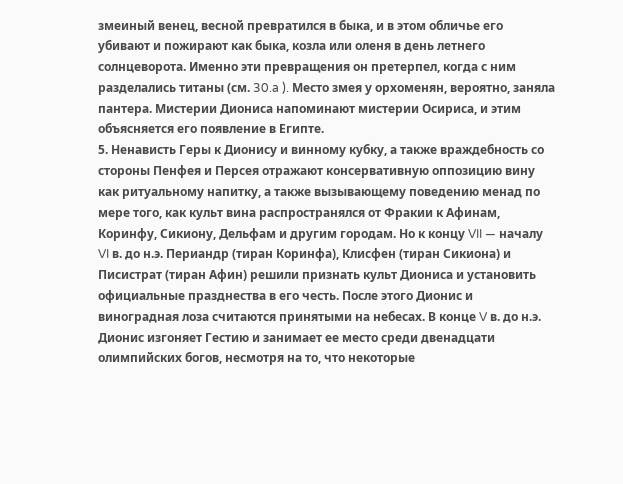змеиный венец, весной превратился в быка, и в этом обличье его убивают и пожирают как быка, козла или оленя в день летнего солнцеворота. Именно эти превращения он претерпел, когда с ним разделались титаны (см. 30.a ). Место змея у орхоменян, вероятно, заняла пантера. Мистерии Диониса напоминают мистерии Осириса, и этим объясняется его появление в Египте.
5. Ненависть Геры к Дионису и винному кубку, а также враждебность со стороны Пенфея и Персея отражают консервативную оппозицию вину как ритуальному напитку, а также вызывающему поведению менад по мере того, как культ вина распространялся от Фракии к Афинам, Коринфу, Сикиону, Дельфам и другим городам. Но к концу VII — началу VI в. до н.э. Периандр (тиран Коринфа), Клисфен (тиран Сикиона) и Писистрат (тиран Афин) решили признать культ Диониса и установить официальные празднества в его честь. После этого Дионис и виноградная лоза считаются принятыми на небесах. В конце V в. до н.э. Дионис изгоняет Гестию и занимает ее место среди двенадцати олимпийских богов, несмотря на то, что некоторые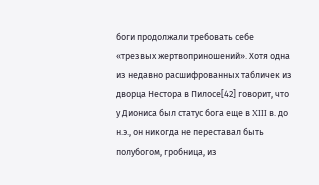боги продолжали требовать себе «трезвых жертвоприношений». Хотя одна из недавно расшифрованных табличек из дворца Нестора в Пилосе[42] говорит, что у Диониса был статус бога еще в XIII в. до н.э., он никогда не переставал быть полубогом, гробница, из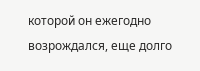которой он ежегодно возрождался, еще долго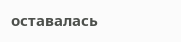оставалась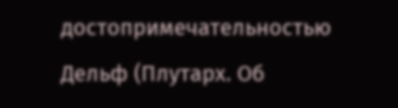достопримечательностью Дельф (Плутарх. Об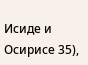Исиде и Осирисе 35),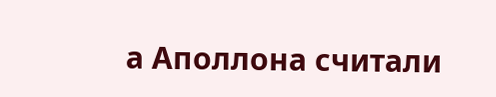а Аполлона считали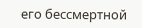его бессмертной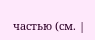частью (см. |